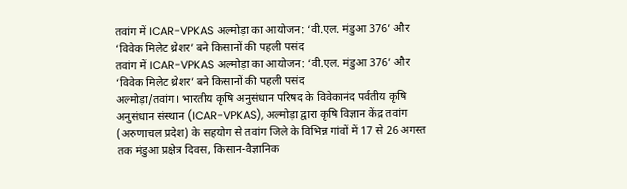तवांग में ICAR-VPKAS अल्मोड़ा का आयोजन: ‘वी.एल. मंडुआ 376’ और ‘विवेक मिलेट थ्रेशर’ बने किसानों की पहली पसंद
तवांग में ICAR-VPKAS अल्मोड़ा का आयोजन: ‘वी.एल. मंडुआ 376’ और ‘विवेक मिलेट थ्रेशर’ बने किसानों की पहली पसंद
अल्मोड़ा/तवांग। भारतीय कृषि अनुसंधान परिषद के विवेकानंद पर्वतीय कृषि अनुसंधान संस्थान (ICAR-VPKAS), अल्मोड़ा द्वारा कृषि विज्ञान केंद्र तवांग (अरुणाचल प्रदेश) के सहयोग से तवांग जिले के विभिन्न गांवों में 17 से 26 अगस्त तक मंडुआ प्रक्षेत्र दिवस, किसान-वैज्ञानिक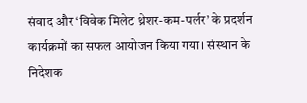संवाद और ‘विवेक मिलेट थ्रेशर-कम-पर्लर’ के प्रदर्शन कार्यक्रमों का सफल आयोजन किया गया। संस्थान के निदेशक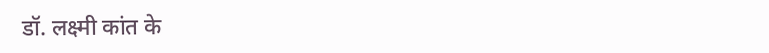डॉ. लक्ष्मी कांत के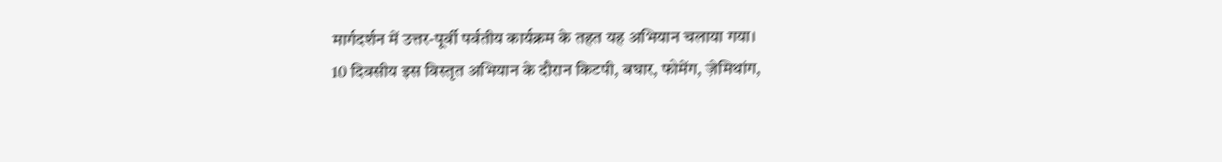मार्गदर्शन में उत्तर-पूर्वी पर्वतीय कार्यक्रम के तहत यह अभियान चलाया गया।
10 दिवसीय इस विस्तृत अभियान के दौरान किटपी, बघार, फोमेंग, ज़ेमिथांग,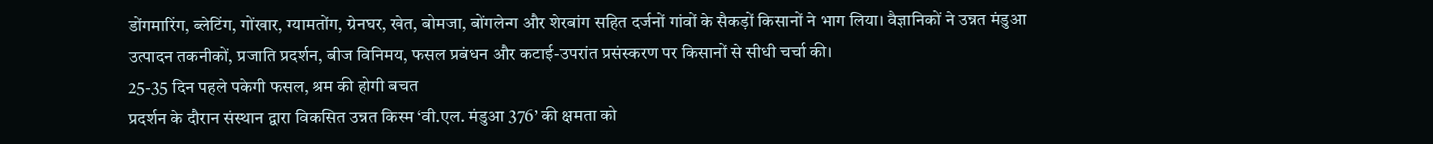डोंगमारिंग, ब्लेटिंग, गोंखार, ग्यामतोंग, ग्रेनघर, खेत, बोमजा, बोंगलेन्ग और शेरबांग सहित दर्जनों गांवों के सैकड़ों किसानों ने भाग लिया। वैज्ञानिकों ने उन्नत मंडुआ उत्पादन तकनीकों, प्रजाति प्रदर्शन, बीज विनिमय, फसल प्रबंधन और कटाई-उपरांत प्रसंस्करण पर किसानों से सीधी चर्चा की।
25-35 दिन पहले पकेगी फसल, श्रम की होगी बचत
प्रदर्शन के दौरान संस्थान द्वारा विकसित उन्नत किस्म ‘वी.एल. मंडुआ 376’ की क्षमता को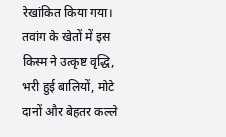रेखांकित किया गया। तवांग के खेतों में इस किस्म ने उत्कृष्ट वृद्धि, भरी हुई बालियों, मोटे दानों और बेहतर कल्ले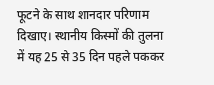फूटने के साथ शानदार परिणाम दिखाए। स्थानीय किस्मों की तुलना में यह 25 से 35 दिन पहले पककर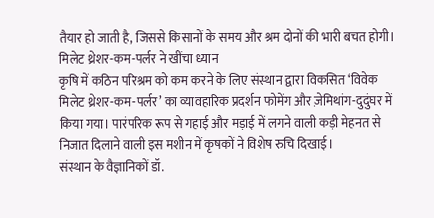तैयार हो जाती है, जिससे किसानों के समय और श्रम दोनों की भारी बचत होगी।
मिलेट थ्रेशर-कम-पर्लर ने खींचा ध्यान
कृषि में कठिन परिश्रम को कम करने के लिए संस्थान द्वारा विकसित ‘विवेक मिलेट थ्रेशर-कम-पर्लर’ का व्यावहारिक प्रदर्शन फोमेंग और ज़ेमिथांग-दुदुंघर में किया गया। पारंपरिक रूप से गहाई और मड़ाई में लगने वाली कड़ी मेहनत से निजात दिलाने वाली इस मशीन में कृषकों ने विशेष रुचि दिखाई।
संस्थान के वैज्ञानिकों डॉ.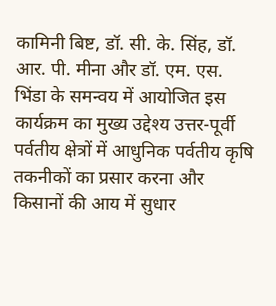कामिनी बिष्ट, डॉ. सी. के. सिंह, डॉ. आर. पी. मीना और डॉ. एम. एस. भिंडा के समन्वय में आयोजित इस कार्यक्रम का मुख्य उद्देश्य उत्तर-पूर्वी पर्वतीय क्षेत्रों में आधुनिक पर्वतीय कृषि तकनीकों का प्रसार करना और किसानों की आय में सुधार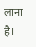लाना है।